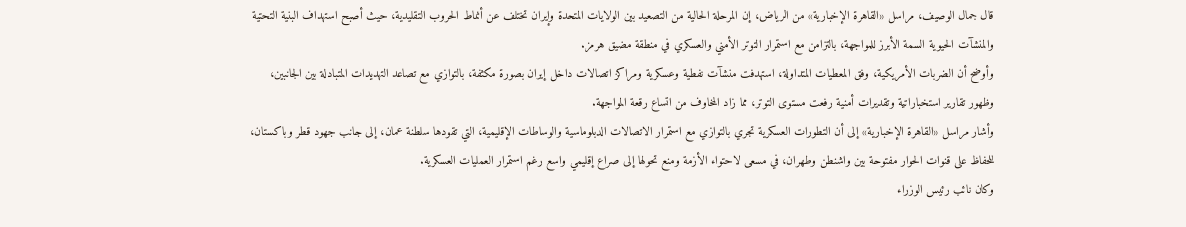قال جمال الوصيف، مراسل «القاهرة الإخبارية» من الرياض، إن المرحلة الحالية من التصعيد بين الولايات المتحدة وإيران تختلف عن أنماط الحروب التقليدية، حيث أصبح استهداف البنية التحتية والمنشآت الحيوية السمة الأبرز للمواجهة، بالتزامن مع استمرار التوتر الأمني والعسكري في منطقة مضيق هرمز.
وأوضح أن الضربات الأمريكية، وفق المعطيات المتداولة، استهدفت منشآت نفطية وعسكرية ومراكز اتصالات داخل إيران بصورة مكثفة، بالتوازي مع تصاعد التهديدات المتبادلة بين الجانبين، وظهور تقارير استخباراتية وتقديرات أمنية رفعت مستوى التوتر، مما زاد المخاوف من اتساع رقعة المواجهة.
وأشار مراسل «القاهرة الإخبارية» إلى أن التطورات العسكرية تجري بالتوازي مع استمرار الاتصالات الدبلوماسية والوساطات الإقليمية، التي تقودها سلطنة عمان، إلى جانب جهود قطر وباكستان، للحفاظ على قنوات الحوار مفتوحة بين واشنطن وطهران، في مسعى لاحتواء الأزمة ومنع تحولها إلى صراع إقليمي واسع رغم استمرار العمليات العسكرية.
وكان نائب رئيس الوزراء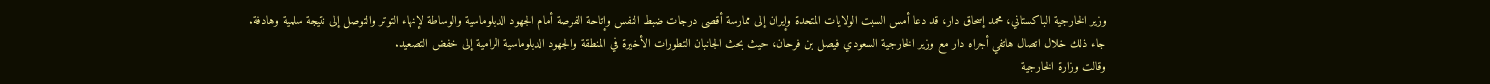وزير الخارجية الباكستاني، محمد إسحاق دار، قد دعا أمس السبت الولايات المتحدة وإيران إلى ممارسة أقصى درجات ضبط النفس وإتاحة الفرصة أمام الجهود الدبلوماسية والوساطة لإنهاء التوتر والتوصل إلى نتيجة سلمية وهادفة.
جاء ذلك خلال اتصال هاتفي أجراه دار مع وزير الخارجية السعودي فيصل بن فرحان، حيث بحث الجانبان التطورات الأخيرة في المنطقة والجهود الدبلوماسية الرامية إلى خفض التصعيد.
وقالت وزارة الخارجية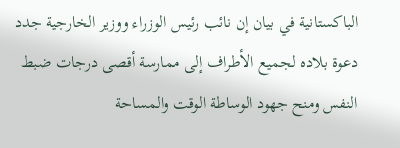الباكستانية في بيان إن نائب رئيس الوزراء ووزير الخارجية جدد دعوة بلاده لجميع الأطراف إلى ممارسة أقصى درجات ضبط النفس ومنح جهود الوساطة الوقت والمساحة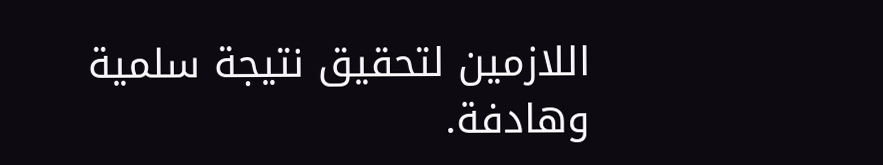اللازمين لتحقيق نتيجة سلمية وهادفة.